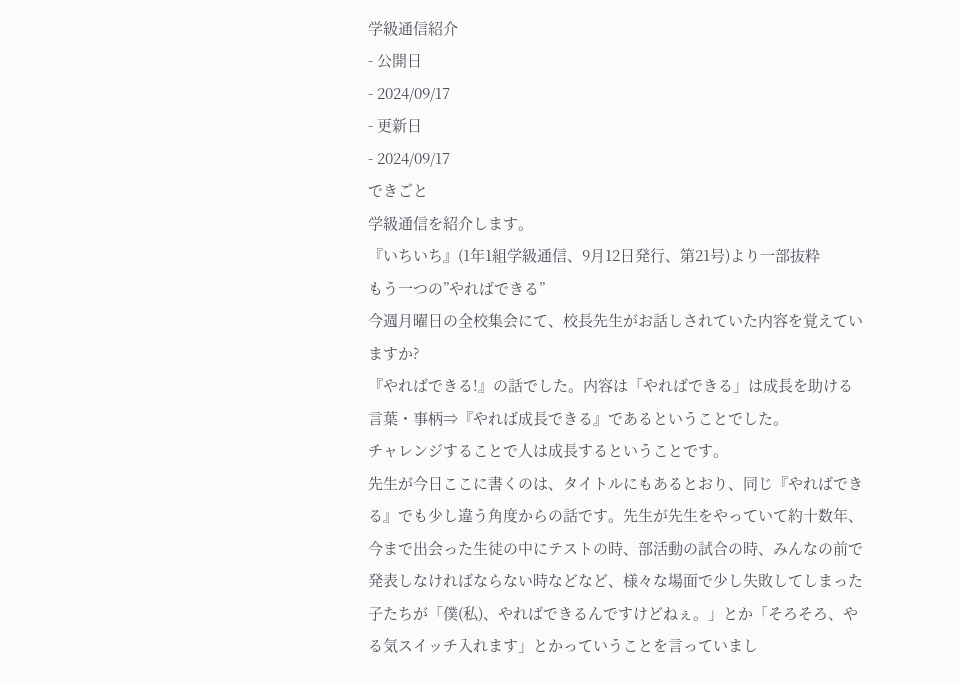学級通信紹介
- 公開日
- 2024/09/17
- 更新日
- 2024/09/17
できごと
学級通信を紹介します。
『いちいち』(1年1組学級通信、9月12日発行、第21号)より一部抜粋
もう一つの”やればできる”
今週月曜日の全校集会にて、校長先生がお話しされていた内容を覚えていますか?
『やればできる!』の話でした。内容は「やればできる」は成長を助ける言葉・事柄⇒『やれば成長できる』であるということでした。
チャレンジすることで人は成長するということです。
先生が今日ここに書くのは、タイトルにもあるとおり、同じ『やればできる』でも少し違う角度からの話です。先生が先生をやっていて約十数年、今まで出会った生徒の中にテストの時、部活動の試合の時、みんなの前で発表しなければならない時などなど、様々な場面で少し失敗してしまった子たちが「僕(私)、やればできるんですけどねぇ。」とか「そろそろ、やる気スイッチ入れます」とかっていうことを言っていまし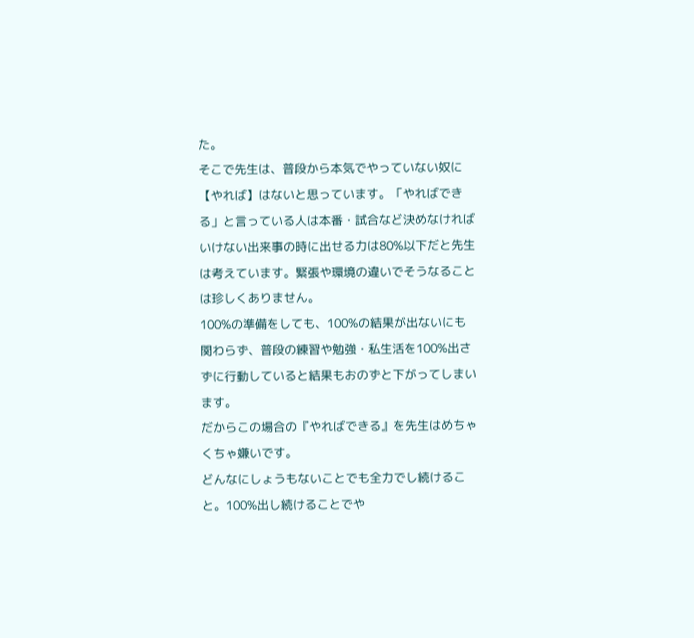た。
そこで先生は、普段から本気でやっていない奴に【やれば】はないと思っています。「やればできる」と言っている人は本番・試合など決めなければいけない出来事の時に出せる力は80%以下だと先生は考えています。緊張や環境の違いでそうなることは珍しくありません。
100%の準備をしても、100%の結果が出ないにも関わらず、普段の練習や勉強・私生活を100%出さずに行動していると結果もおのずと下がってしまいます。
だからこの場合の『やればできる』を先生はめちゃくちゃ嫌いです。
どんなにしょうもないことでも全力でし続けること。100%出し続けることでや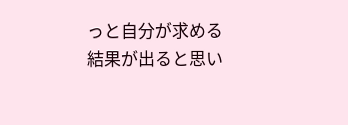っと自分が求める結果が出ると思い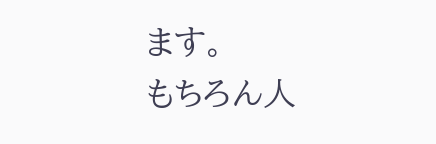ます。
もちろん人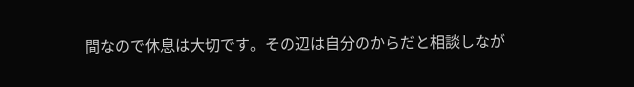間なので休息は大切です。その辺は自分のからだと相談しなが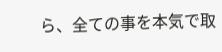ら、全ての事を本気で取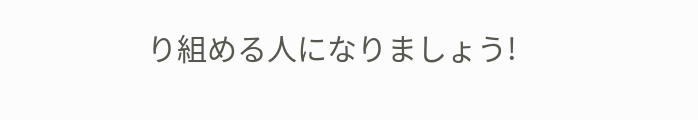り組める人になりましょう!